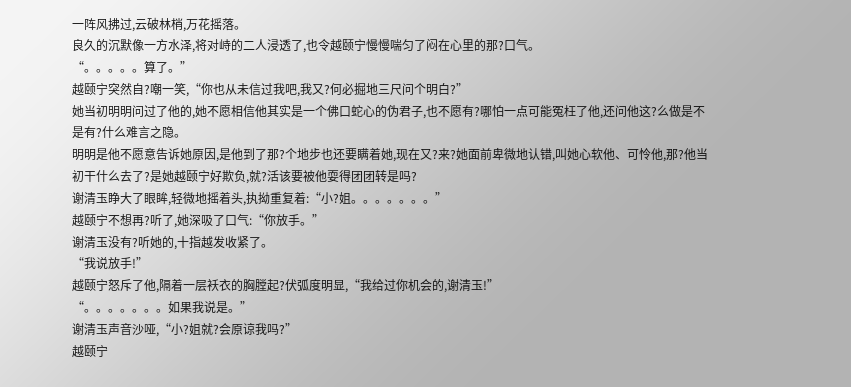一阵风拂过,云破林梢,万花摇落。
良久的沉默像一方水泽,将对峙的二人浸透了,也令越颐宁慢慢喘匀了闷在心里的那?口气。
“。。。。。算了。”
越颐宁突然自?嘲一笑,“你也从未信过我吧,我又?何必掘地三尺问个明白?”
她当初明明问过了他的,她不愿相信他其实是一个佛口蛇心的伪君子,也不愿有?哪怕一点可能冤枉了他,还问他这?么做是不是有?什么难言之隐。
明明是他不愿意告诉她原因,是他到了那?个地步也还要瞒着她,现在又?来?她面前卑微地认错,叫她心软他、可怜他,那?他当初干什么去了?是她越颐宁好欺负,就?活该要被他耍得团团转是吗?
谢清玉睁大了眼眸,轻微地摇着头,执拗重复着:“小?姐。。。。。。。”
越颐宁不想再?听了,她深吸了口气:“你放手。”
谢清玉没有?听她的,十指越发收紧了。
“我说放手!”
越颐宁怒斥了他,隔着一层袄衣的胸膛起?伏弧度明显,“我给过你机会的,谢清玉!”
“。。。。。。。如果我说是。”
谢清玉声音沙哑,“小?姐就?会原谅我吗?”
越颐宁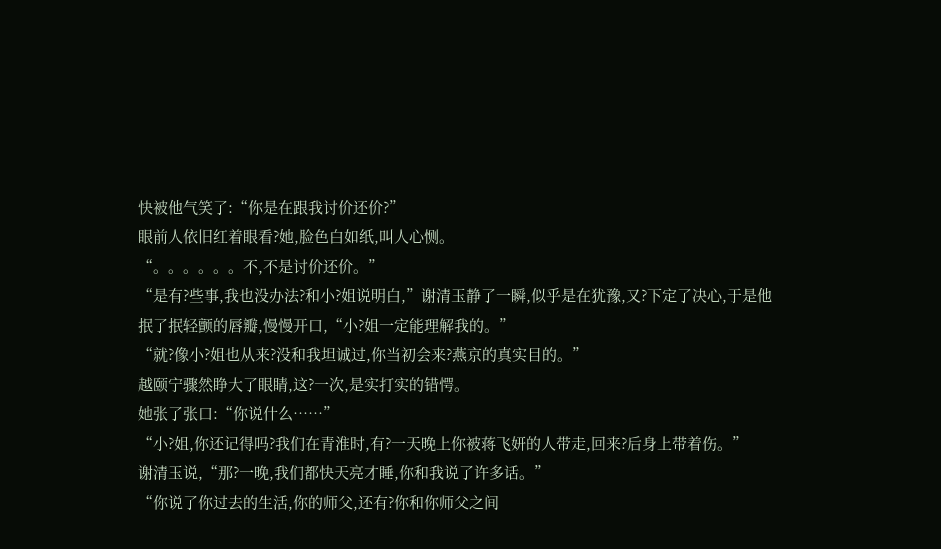快被他气笑了:“你是在跟我讨价还价?”
眼前人依旧红着眼看?她,脸色白如纸,叫人心恻。
“。。。。。。不,不是讨价还价。”
“是有?些事,我也没办法?和小?姐说明白,”谢清玉静了一瞬,似乎是在犹豫,又?下定了决心,于是他抿了抿轻颤的唇瓣,慢慢开口,“小?姐一定能理解我的。”
“就?像小?姐也从来?没和我坦诚过,你当初会来?燕京的真实目的。”
越颐宁骤然睁大了眼睛,这?一次,是实打实的错愕。
她张了张口:“你说什么……”
“小?姐,你还记得吗?我们在青淮时,有?一天晚上你被蒋飞妍的人带走,回来?后身上带着伤。”
谢清玉说,“那?一晚,我们都快天亮才睡,你和我说了许多话。”
“你说了你过去的生活,你的师父,还有?你和你师父之间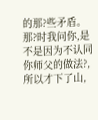的那?些矛盾。那?时我问你,是不是因为不认同你师父的做法?,所以才下了山,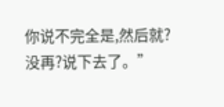你说不完全是,然后就?没再?说下去了。”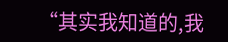“其实我知道的,我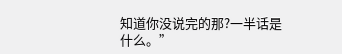知道你没说完的那?一半话是什么。”